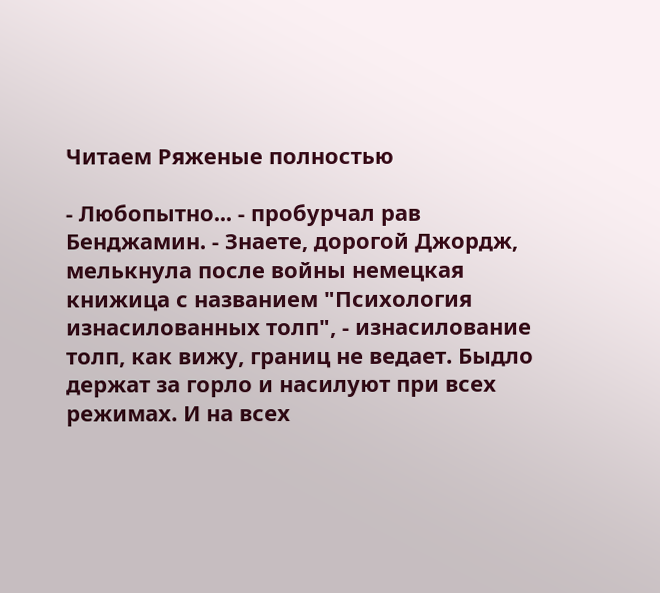Читаем Ряженые полностью

- Любопытно... - пробурчал рав Бенджамин. - Знаете, дорогой Джордж, мелькнула после войны немецкая книжица с названием "Психология изнасилованных толп", - изнасилование толп, как вижу, границ не ведает. Быдло держат за горло и насилуют при всех режимах. И на всех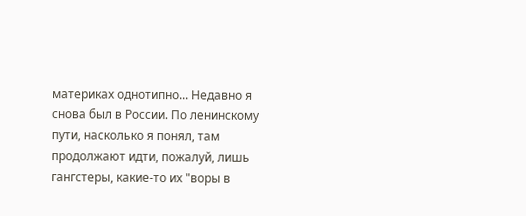материках однотипно... Недавно я снова был в России. По ленинскому пути, насколько я понял, там продолжают идти, пожалуй, лишь гангстеры, какие-то их "воры в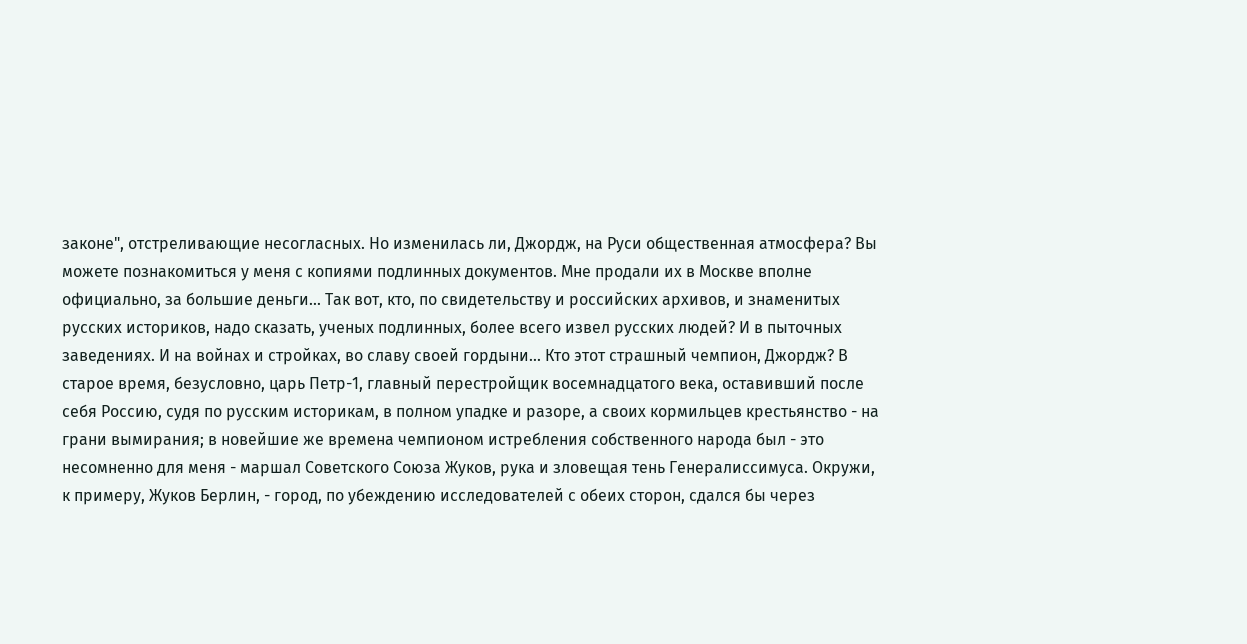законе", отстреливающие несогласных. Но изменилась ли, Джордж, на Руси общественная атмосфера? Вы можете познакомиться у меня с копиями подлинных документов. Мне продали их в Москве вполне официально, за большие деньги... Так вот, кто, по свидетельству и российских архивов, и знаменитых русских историков, надо сказать, ученых подлинных, более всего извел русских людей? И в пыточных заведениях. И на войнах и стройках, во славу своей гордыни... Кто этот страшный чемпион, Джордж? В старое время, безусловно, царь Петр-1, главный перестройщик восемнадцатого века, оставивший после себя Россию, судя по русским историкам, в полном упадке и разоре, а своих кормильцев крестьянство - на грани вымирания; в новейшие же времена чемпионом истребления собственного народа был - это несомненно для меня - маршал Советского Союза Жуков, рука и зловещая тень Генералиссимуса. Окружи, к примеру, Жуков Берлин, - город, по убеждению исследователей с обеих сторон, сдался бы через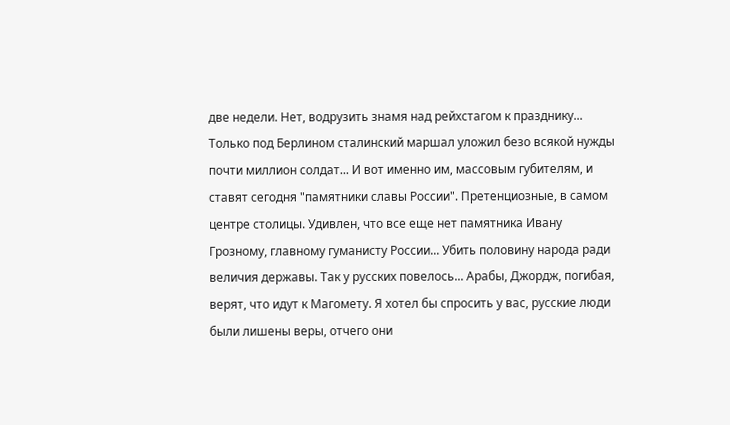две недели. Нет, водрузить знамя над рейхстагом к празднику... Только под Берлином сталинский маршал уложил безо всякой нужды почти миллион солдат... И вот именно им, массовым губителям, и ставят сегодня "памятники славы России". Претенциозные, в самом центре столицы. Удивлен, что все еще нет памятника Ивану Грозному, главному гуманисту России... Убить половину народа ради величия державы. Так у русских повелось... Арабы, Джордж, погибая, верят, что идут к Магомету. Я хотел бы спросить у вас, русские люди были лишены веры, отчего они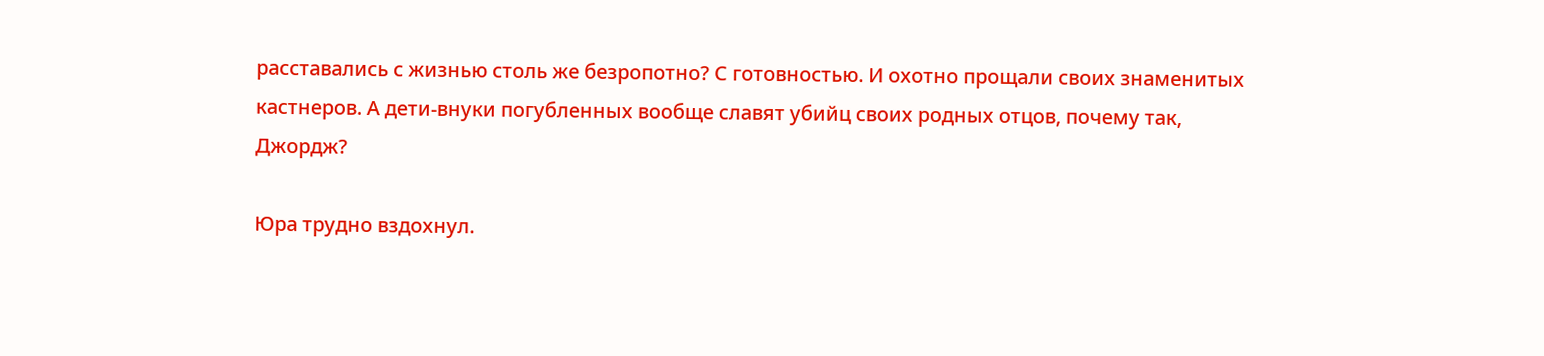расставались с жизнью столь же безропотно? С готовностью. И охотно прощали своих знаменитых кастнеров. А дети-внуки погубленных вообще славят убийц своих родных отцов, почему так, Джордж?

Юра трудно вздохнул.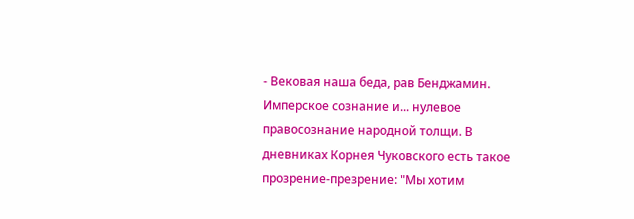- Вековая наша беда, рав Бенджамин. Имперское сознание и... нулевое правосознание народной толщи. В дневниках Корнея Чуковского есть такое прозрение-презрение: "Мы хотим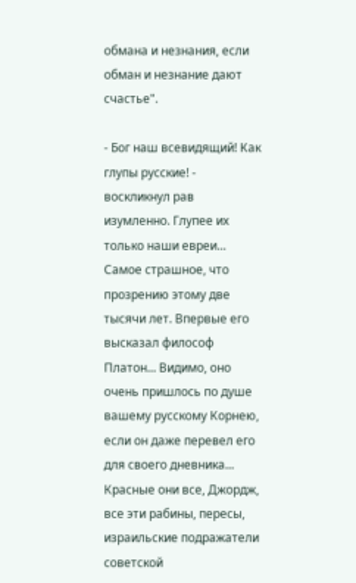обмана и незнания, если обман и незнание дают счастье".

- Бог наш всевидящий! Как глупы русские! - воскликнул рав изумленно. Глупее их только наши евреи... Самое страшное, что прозрению этому две тысячи лет. Впервые его высказал философ Платон... Видимо, оно очень пришлось по душе вашему русскому Корнею, если он даже перевел его для своего дневника... Красные они все, Джордж, все эти рабины, пересы, израильские подражатели советской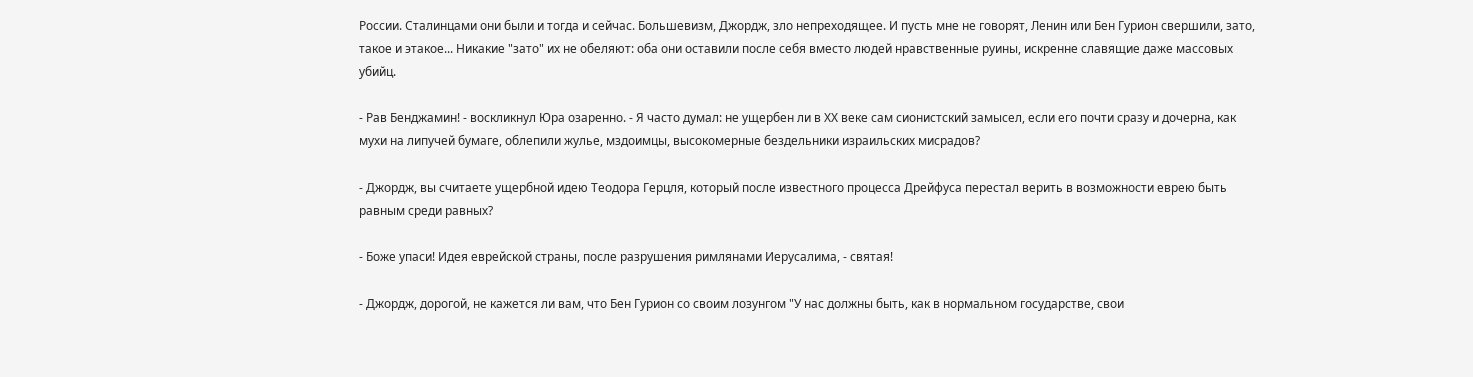России. Сталинцами они были и тогда и сейчас. Большевизм, Джордж, зло непреходящее. И пусть мне не говорят, Ленин или Бен Гурион свершили, зато, такое и этакое... Никакие "зато" их не обеляют: оба они оставили после себя вместо людей нравственные руины, искренне славящие даже массовых убийц.

- Рав Бенджамин! - воскликнул Юра озаренно. - Я часто думал: не ущербен ли в ХХ веке сам сионистский замысел, если его почти сразу и дочерна, как мухи на липучей бумаге, облепили жулье, мздоимцы, высокомерные бездельники израильских мисрадов?

- Джордж, вы считаете ущербной идею Теодора Герцля, который после известного процесса Дрейфуса перестал верить в возможности еврею быть равным среди равных?

- Боже упаси! Идея еврейской страны, после разрушения римлянами Иерусалима, - святая!

- Джордж, дорогой, не кажется ли вам, что Бен Гурион со своим лозунгом "У нас должны быть, как в нормальном государстве, свои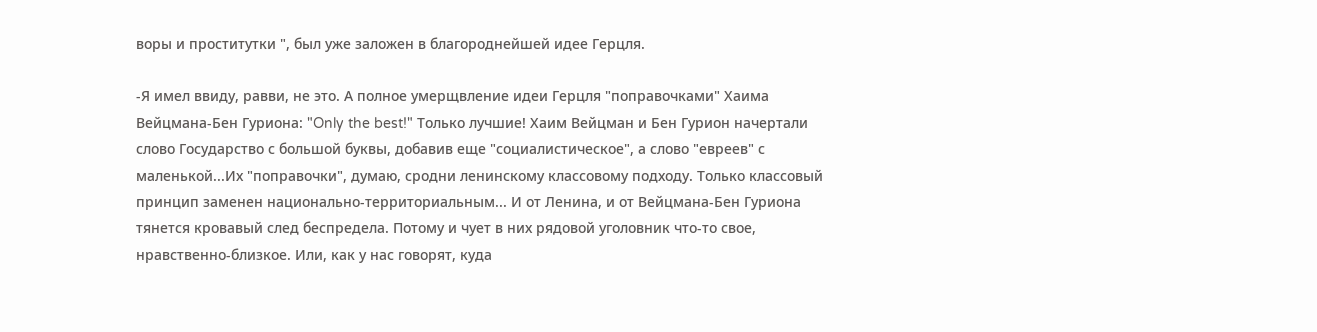воры и проститутки ", был уже заложен в благороднейшей идее Герцля.

-Я имел ввиду, равви, не это. А полное умерщвление идеи Герцля "поправочками" Хаима Вейцмана-Бен Гуриона: "Only the best!" Только лучшие! Хаим Вейцман и Бен Гурион начертали слово Государство с большой буквы, добавив еще "социалистическое", а слово "евреев" с маленькой...Их "поправочки", думаю, сродни ленинскому классовому подходу. Только классовый принцип заменен национально-территориальным... И от Ленина, и от Вейцмана-Бен Гуриона тянется кровавый след беспредела. Потому и чует в них рядовой уголовник что-то свое, нравственно-близкое. Или, как у нас говорят, куда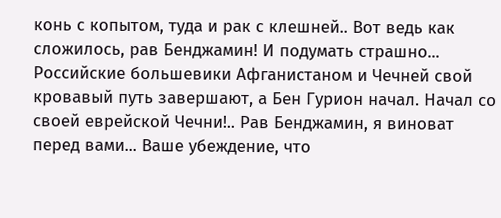конь с копытом, туда и рак с клешней.. Вот ведь как сложилось, рав Бенджамин! И подумать страшно... Российские большевики Афганистаном и Чечней свой кровавый путь завершают, а Бен Гурион начал. Начал со своей еврейской Чечни!.. Рав Бенджамин, я виноват перед вами... Ваше убеждение, что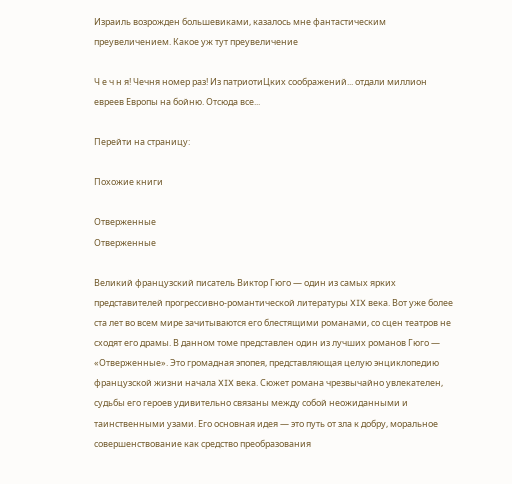Израиль возрожден большевиками, казалось мне фантастическим преувеличением. Какое уж тут преувеличение

Ч е ч н я! Чечня номер раз! Из патриотиЦких соображений... отдали миллион евреев Европы на бойню. Отсюда все...

Перейти на страницу:

Похожие книги

Отверженные
Отверженные

Великий французский писатель Виктор Гюго — один из самых ярких представителей прогрессивно-романтической литературы XIX века. Вот уже более ста лет во всем мире зачитываются его блестящими романами, со сцен театров не сходят его драмы. В данном томе представлен один из лучших романов Гюго — «Отверженные». Это громадная эпопея, представляющая целую энциклопедию французской жизни начала XIX века. Сюжет романа чрезвычайно увлекателен, судьбы его героев удивительно связаны между собой неожиданными и таинственными узами. Его основная идея — это путь от зла к добру, моральное совершенствование как средство преобразования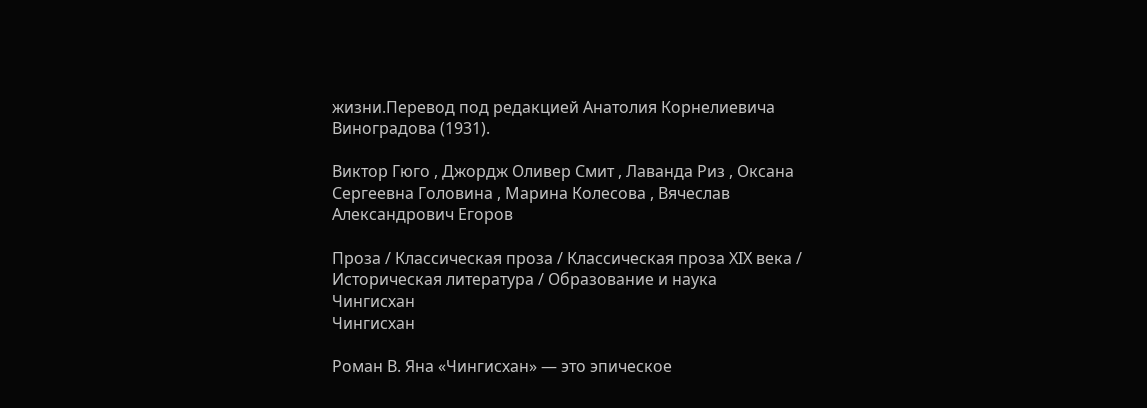жизни.Перевод под редакцией Анатолия Корнелиевича Виноградова (1931).

Виктор Гюго , Джордж Оливер Смит , Лаванда Риз , Оксана Сергеевна Головина , Марина Колесова , Вячеслав Александрович Егоров

Проза / Классическая проза / Классическая проза ХIX века / Историческая литература / Образование и наука
Чингисхан
Чингисхан

Роман В. Яна «Чингисхан» — это эпическое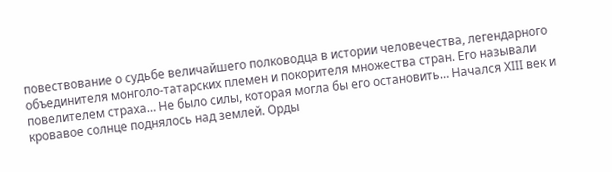повествование о судьбе величайшего полководца в истории человечества, легендарного объединителя монголо-татарских племен и покорителя множества стран. Его называли повелителем страха… Не было силы, которая могла бы его остановить… Начался XIII век и кровавое солнце поднялось над землей. Орды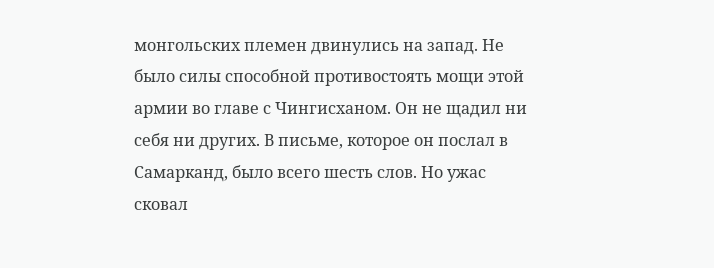монгольских племен двинулись на запад. Не было силы способной противостоять мощи этой армии во главе с Чингисханом. Он не щадил ни себя ни других. В письме, которое он послал в Самарканд, было всего шесть слов. Но ужас сковал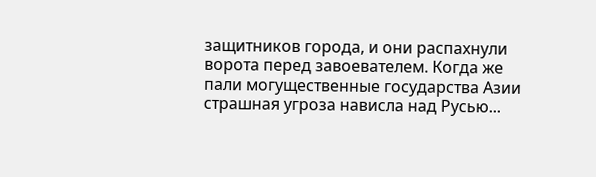защитников города, и они распахнули ворота перед завоевателем. Когда же пали могущественные государства Азии страшная угроза нависла над Русью...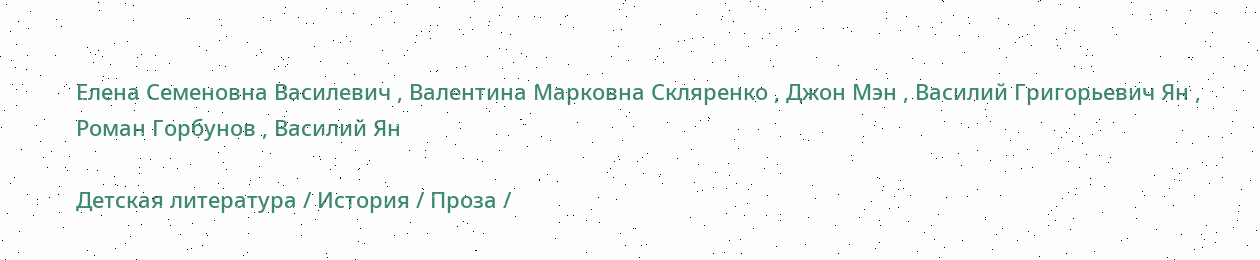Елена Семеновна Василевич , Валентина Марковна Скляренко , Джон Мэн , Василий Григорьевич Ян , Роман Горбунов , Василий Ян

Детская литература / История / Проза /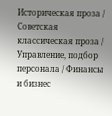Историческая проза / Советская классическая проза / Управление, подбор персонала / Финансы и бизнес